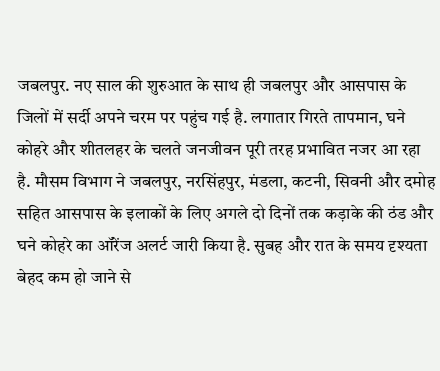जबलपुर. नए साल की शुरुआत के साथ ही जबलपुर और आसपास के जिलों में सर्दी अपने चरम पर पहुंच गई है. लगातार गिरते तापमान, घने कोहरे और शीतलहर के चलते जनजीवन पूरी तरह प्रभावित नजर आ रहा है. मौसम विभाग ने जबलपुर, नरसिंहपुर, मंडला, कटनी, सिवनी और दमोह सहित आसपास के इलाकों के लिए अगले दो दिनों तक कड़ाके की ठंड और घने कोहरे का ऑरेंज अलर्ट जारी किया है. सुबह और रात के समय दृश्यता बेहद कम हो जाने से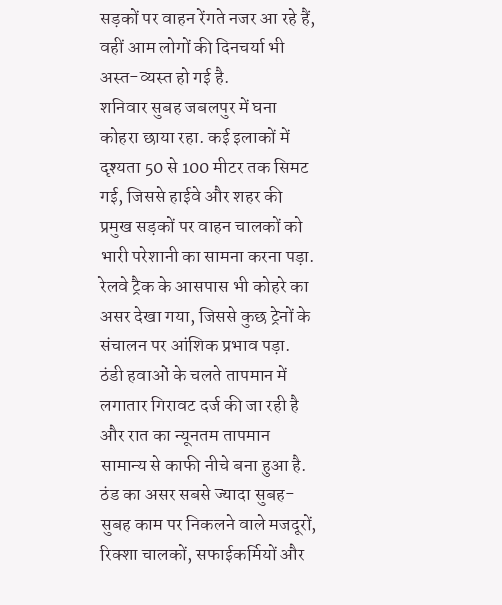सड़कों पर वाहन रेंगते नजर आ रहे हैं, वहीं आम लोगों की दिनचर्या भी अस्त-व्यस्त हो गई है.
शनिवार सुबह जबलपुर में घना कोहरा छाया रहा. कई इलाकों में दृश्यता 50 से 100 मीटर तक सिमट गई, जिससे हाईवे और शहर की प्रमुख सड़कों पर वाहन चालकों को भारी परेशानी का सामना करना पड़ा. रेलवे ट्रैक के आसपास भी कोहरे का असर देखा गया, जिससे कुछ ट्रेनों के संचालन पर आंशिक प्रभाव पड़ा. ठंडी हवाओं के चलते तापमान में लगातार गिरावट दर्ज की जा रही है और रात का न्यूनतम तापमान सामान्य से काफी नीचे बना हुआ है. ठंड का असर सबसे ज्यादा सुबह-सुबह काम पर निकलने वाले मजदूरों, रिक्शा चालकों, सफाईकर्मियों और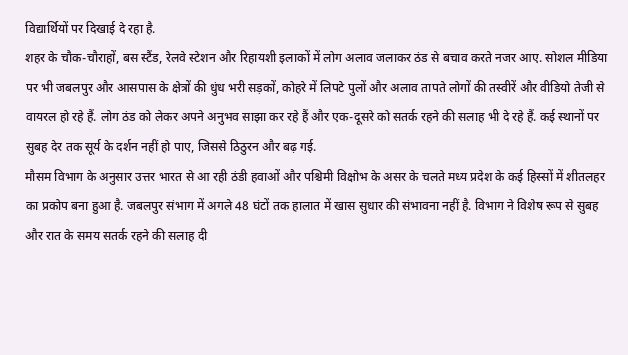विद्यार्थियों पर दिखाई दे रहा है.
शहर के चौक-चौराहों, बस स्टैंड, रेलवे स्टेशन और रिहायशी इलाकों में लोग अलाव जलाकर ठंड से बचाव करते नजर आए. सोशल मीडिया पर भी जबलपुर और आसपास के क्षेत्रों की धुंध भरी सड़कों, कोहरे में लिपटे पुलों और अलाव तापते लोगों की तस्वीरें और वीडियो तेजी से वायरल हो रहे हैं. लोग ठंड को लेकर अपने अनुभव साझा कर रहे हैं और एक-दूसरे को सतर्क रहने की सलाह भी दे रहे हैं. कई स्थानों पर सुबह देर तक सूर्य के दर्शन नहीं हो पाए, जिससे ठिठुरन और बढ़ गई.
मौसम विभाग के अनुसार उत्तर भारत से आ रही ठंडी हवाओं और पश्चिमी विक्षोभ के असर के चलते मध्य प्रदेश के कई हिस्सों में शीतलहर का प्रकोप बना हुआ है. जबलपुर संभाग में अगले 48 घंटों तक हालात में खास सुधार की संभावना नहीं है. विभाग ने विशेष रूप से सुबह और रात के समय सतर्क रहने की सलाह दी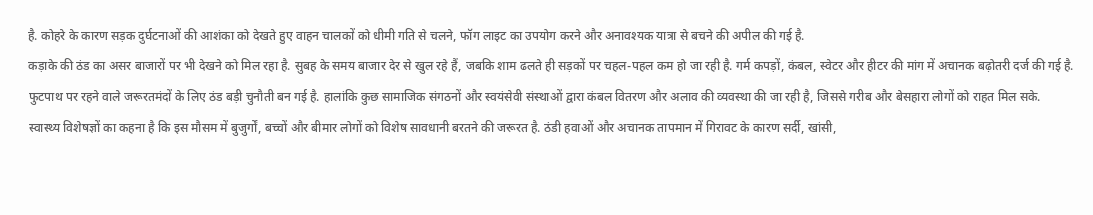है. कोहरे के कारण सड़क दुर्घटनाओं की आशंका को देखते हुए वाहन चालकों को धीमी गति से चलने, फॉग लाइट का उपयोग करने और अनावश्यक यात्रा से बचने की अपील की गई है.
कड़ाके की ठंड का असर बाजारों पर भी देखने को मिल रहा है. सुबह के समय बाजार देर से खुल रहे हैं, जबकि शाम ढलते ही सड़कों पर चहल-पहल कम हो जा रही है. गर्म कपड़ों, कंबल, स्वेटर और हीटर की मांग में अचानक बढ़ोतरी दर्ज की गई है. फुटपाथ पर रहने वाले जरूरतमंदों के लिए ठंड बड़ी चुनौती बन गई है. हालांकि कुछ सामाजिक संगठनों और स्वयंसेवी संस्थाओं द्वारा कंबल वितरण और अलाव की व्यवस्था की जा रही है, जिससे गरीब और बेसहारा लोगों को राहत मिल सके.
स्वास्थ्य विशेषज्ञों का कहना है कि इस मौसम में बुजुर्गों, बच्चों और बीमार लोगों को विशेष सावधानी बरतने की जरूरत है. ठंडी हवाओं और अचानक तापमान में गिरावट के कारण सर्दी, खांसी,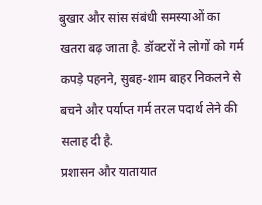बुखार और सांस संबंधी समस्याओं का खतरा बढ़ जाता है. डॉक्टरों ने लोगों को गर्म कपड़े पहनने, सुबह-शाम बाहर निकलने से बचने और पर्याप्त गर्म तरल पदार्थ लेने की सलाह दी है.
प्रशासन और यातायात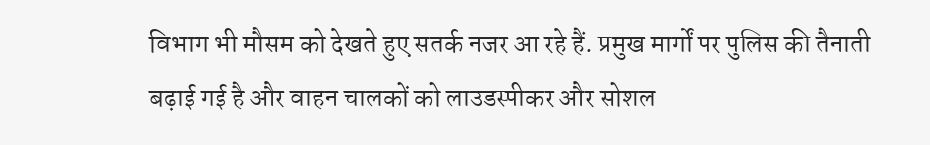विभाग भी मौसम को देखते हुए सतर्क नजर आ रहे हैं. प्रमुख मार्गों पर पुलिस की तैनाती बढ़ाई गई है और वाहन चालकों को लाउडस्पीकर और सोशल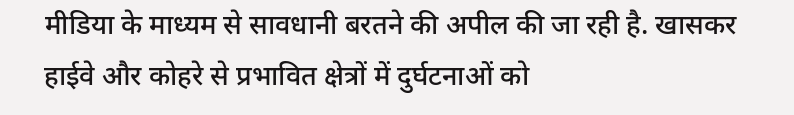मीडिया के माध्यम से सावधानी बरतने की अपील की जा रही है. खासकर हाईवे और कोहरे से प्रभावित क्षेत्रों में दुर्घटनाओं को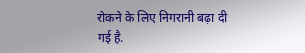रोकने के लिए निगरानी बढ़ा दी गई है.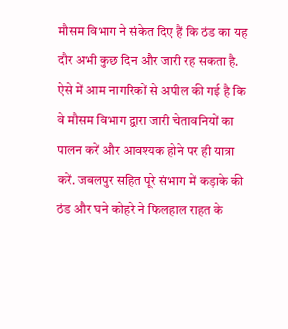मौसम विभाग ने संकेत दिए हैं कि ठंड का यह दौर अभी कुछ दिन और जारी रह सकता है. ऐसे में आम नागरिकों से अपील की गई है कि वे मौसम विभाग द्वारा जारी चेतावनियों का पालन करें और आवश्यक होने पर ही यात्रा करें. जबलपुर सहित पूरे संभाग में कड़ाके की ठंड और घने कोहरे ने फिलहाल राहत के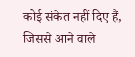कोई संकेत नहीं दिए हैं, जिससे आने वाले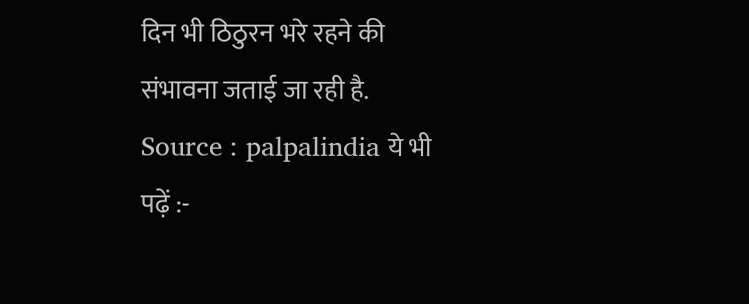दिन भी ठिठुरन भरे रहने की संभावना जताई जा रही है.
Source : palpalindia ये भी पढ़ें :-